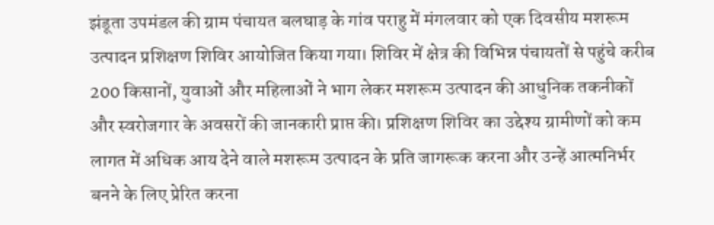झंडूता उपमंडल की ग्राम पंचायत बलघाड़ के गांव पराहु में मंगलवार को एक दिवसीय मशरूम उत्पादन प्रशिक्षण शिविर आयोजित किया गया। शिविर में क्षेत्र की विभिन्न पंचायतों से पहुंचे करीब 200 किसानों, युवाओं और महिलाओं ने भाग लेकर मशरूम उत्पादन की आधुनिक तकनीकों और स्वरोजगार के अवसरों की जानकारी प्राप्त की। प्रशिक्षण शिविर का उद्देश्य ग्रामीणों को कम लागत में अधिक आय देने वाले मशरूम उत्पादन के प्रति जागरूक करना और उन्हें आत्मनिर्भर बनने के लिए प्रेरित करना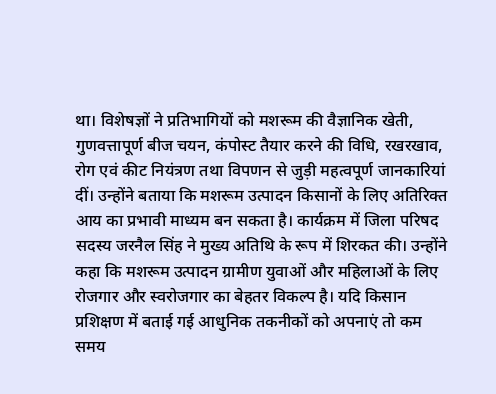था। विशेषज्ञों ने प्रतिभागियों को मशरूम की वैज्ञानिक खेती, गुणवत्तापूर्ण बीज चयन, कंपोस्ट तैयार करने की विधि, रखरखाव, रोग एवं कीट नियंत्रण तथा विपणन से जुड़ी महत्वपूर्ण जानकारियां दीं। उन्होंने बताया कि मशरूम उत्पादन किसानों के लिए अतिरिक्त आय का प्रभावी माध्यम बन सकता है। कार्यक्रम में जिला परिषद सदस्य जरनैल सिंह ने मुख्य अतिथि के रूप में शिरकत की। उन्होंने कहा कि मशरूम उत्पादन ग्रामीण युवाओं और महिलाओं के लिए रोजगार और स्वरोजगार का बेहतर विकल्प है। यदि किसान प्रशिक्षण में बताई गई आधुनिक तकनीकों को अपनाएं तो कम समय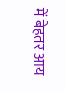में बेहतर आय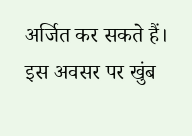अर्जित कर सकते हैं। इस अवसर पर खुंब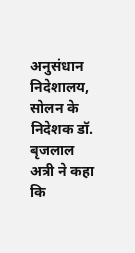अनुसंधान निदेशालय, सोलन के निदेशक डॉ. बृजलाल अत्री ने कहा कि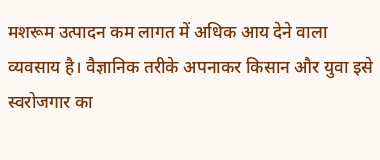मशरूम उत्पादन कम लागत में अधिक आय देने वाला व्यवसाय है। वैज्ञानिक तरीके अपनाकर किसान और युवा इसे स्वरोजगार का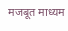मजबूत माध्यम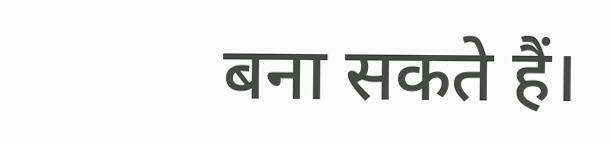बना सकते हैं।